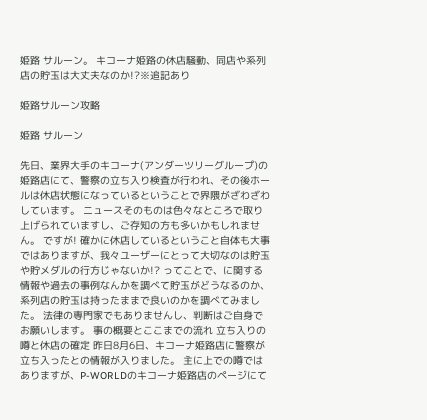姫路 サルーン。 キコーナ姫路の休店騒動、同店や系列店の貯玉は大丈夫なのか!?※追記あり

姫路サルーン攻略

姫路 サルーン

先日、業界大手のキコーナ(アンダーツリーグループ)の姫路店にて、警察の立ち入り検査が行われ、その後ホールは休店状態になっているということで界隈がざわざわしています。 ニュースそのものは色々なところで取り上げられていますし、ご存知の方も多いかもしれません。 ですが! 確かに休店しているということ自体も大事ではありますが、我々ユーザーにとって大切なのは貯玉や貯メダルの行方じゃないか!? ってことで、に関する情報や過去の事例なんかを調べて貯玉がどうなるのか、系列店の貯玉は持ったままで良いのかを調べてみました。 法律の専門家でもありませんし、判断はご自身でお願いします。 事の概要とここまでの流れ 立ち入りの噂と休店の確定 昨日8月6日、キコーナ姫路店に警察が立ち入ったとの情報が入りました。 主に上での噂ではありますが、P-WORLDのキコーナ姫路店のページにて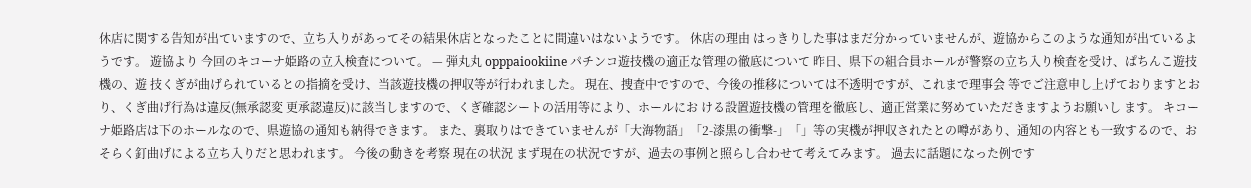休店に関する告知が出ていますので、立ち入りがあってその結果休店となったことに間違いはないようです。 休店の理由 はっきりした事はまだ分かっていませんが、遊協からこのような通知が出ているようです。 遊協より 今回のキコーナ姫路の立入検査について。 — 弾丸丸 opppaiookiine パチンコ遊技機の適正な管理の徹底について 昨日、県下の組合員ホールが警察の立ち入り検査を受け、ぱちんこ遊技機の、遊 技くぎが曲げられているとの指摘を受け、当該遊技機の押収等が行われました。 現在、捜査中ですので、今後の推移については不透明ですが、これまで理事会 等でご注意申し上げておりますとおり、くぎ曲げ行為は違反(無承認変 更承認違反)に該当しますので、くぎ確認シートの活用等により、ホールにお ける設置遊技機の管理を徹底し、適正営業に努めていただきますようお願いし ます。 キコーナ姫路店は下のホールなので、県遊協の通知も納得できます。 また、裏取りはできていませんが「大海物語」「2-漆黒の衝撃-」「」等の実機が押収されたとの噂があり、通知の内容とも一致するので、おそらく釘曲げによる立ち入りだと思われます。 今後の動きを考察 現在の状況 まず現在の状況ですが、過去の事例と照らし合わせて考えてみます。 過去に話題になった例です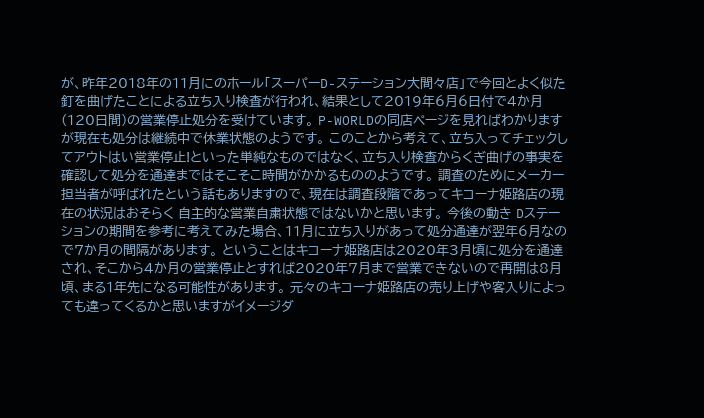が、昨年2018年の11月にのホール「スーパーD-ステーション大間々店」で今回とよく似た釘を曲げたことによる立ち入り検査が行われ、結果として2019年6月6日付で4か月(120日間)の営業停止処分を受けています。 P-WORLDの同店ページを見ればわかりますが現在も処分は継続中で休業状態のようです。 このことから考えて、立ち入ってチェックしてアウトはい営業停止!といった単純なものではなく、立ち入り検査からくぎ曲げの事実を確認して処分を通達まではそこそこ時間がかかるもののようです。 調査のためにメーカー担当者が呼ばれたという話もありますので、現在は調査段階であってキコーナ姫路店の現在の状況はおそらく 自主的な営業自粛状態ではないかと思います。 今後の動き Dステーションの期間を参考に考えてみた場合、11月に立ち入りがあって処分通達が翌年6月なので7か月の間隔があります。 ということはキコーナ姫路店は2020年3月頃に処分を通達され、そこから4か月の営業停止とすれば2020年7月まで営業できないので再開は8月頃、まる1年先になる可能性があります。 元々のキコーナ姫路店の売り上げや客入りによっても違ってくるかと思いますがイメージダ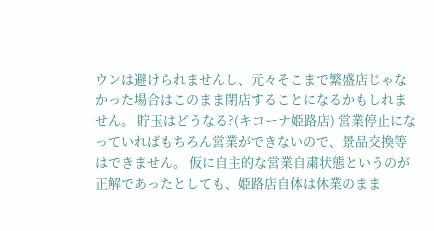ウンは避けられませんし、元々そこまで繁盛店じゃなかった場合はこのまま閉店することになるかもしれません。 貯玉はどうなる?(キコーナ姫路店) 営業停止になっていればもちろん営業ができないので、景品交換等はできません。 仮に自主的な営業自粛状態というのが正解であったとしても、姫路店自体は休業のまま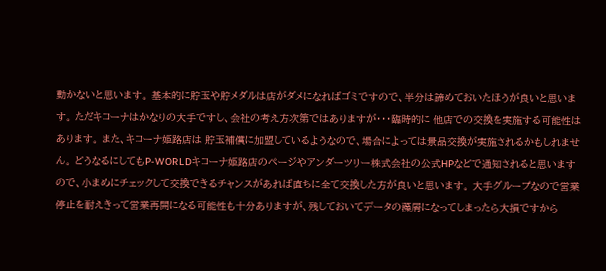動かないと思います。 基本的に貯玉や貯メダルは店がダメになればゴミですので、半分は諦めておいたほうが良いと思います。 ただキコーナはかなりの大手ですし、会社の考え方次第ではありますが・・・臨時的に 他店での交換を実施する可能性はあります。 また、キコーナ姫路店は 貯玉補償に加盟しているようなので、場合によっては景品交換が実施されるかもしれません。 どうなるにしてもP-WORLDキコーナ姫路店のページやアンダーツリー株式会社の公式HPなどで通知されると思いますので、小まめにチェックして交換できるチャンスがあれば直ちに全て交換した方が良いと思います。 大手グループなので営業停止を耐えきって営業再開になる可能性も十分ありますが、残しておいてデータの藻屑になってしまったら大損ですから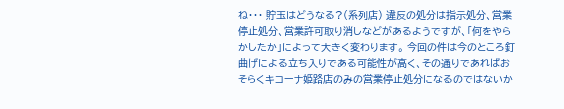ね・・・ 貯玉はどうなる?(系列店) 違反の処分は指示処分、営業停止処分、営業許可取り消しなどがあるようですが、「何をやらかしたか」によって大きく変わります。 今回の件は今のところ釘曲げによる立ち入りである可能性が高く、その通りであればおそらくキコーナ姫路店のみの営業停止処分になるのではないか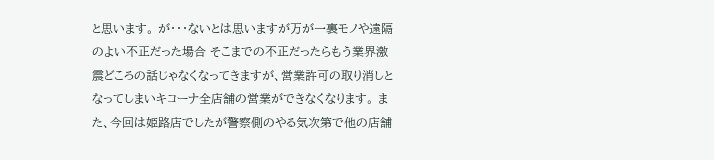と思います。 が・・・ないとは思いますが万が一裏モノや遠隔のよい不正だった場合 そこまでの不正だったらもう業界激震どころの話じゃなくなってきますが、営業許可の取り消しとなってしまいキコーナ全店舗の営業ができなくなります。 また、今回は姫路店でしたが警察側のやる気次第で他の店舗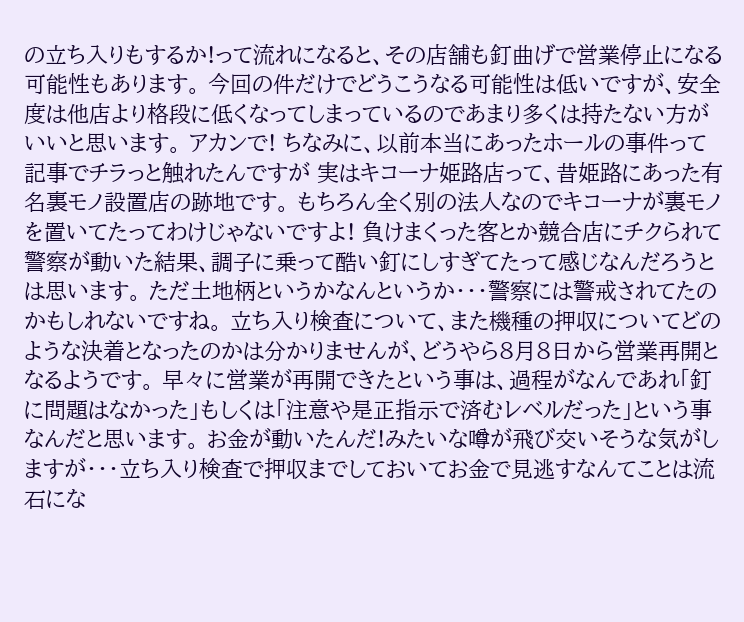の立ち入りもするか!って流れになると、その店舗も釘曲げで営業停止になる可能性もあります。 今回の件だけでどうこうなる可能性は低いですが、安全度は他店より格段に低くなってしまっているのであまり多くは持たない方がいいと思います。 アカンで! ちなみに、以前本当にあったホールの事件って記事でチラっと触れたんですが 実はキコーナ姫路店って、昔姫路にあった有名裏モノ設置店の跡地です。 もちろん全く別の法人なのでキコーナが裏モノを置いてたってわけじゃないですよ! 負けまくった客とか競合店にチクられて警察が動いた結果、調子に乗って酷い釘にしすぎてたって感じなんだろうとは思います。 ただ土地柄というかなんというか・・・警察には警戒されてたのかもしれないですね。 立ち入り検査について、また機種の押収についてどのような決着となったのかは分かりませんが、どうやら8月8日から営業再開となるようです。 早々に営業が再開できたという事は、過程がなんであれ「釘に問題はなかった」もしくは「注意や是正指示で済むレベルだった」という事なんだと思います。 お金が動いたんだ!みたいな噂が飛び交いそうな気がしますが・・・立ち入り検査で押収までしておいてお金で見逃すなんてことは流石にな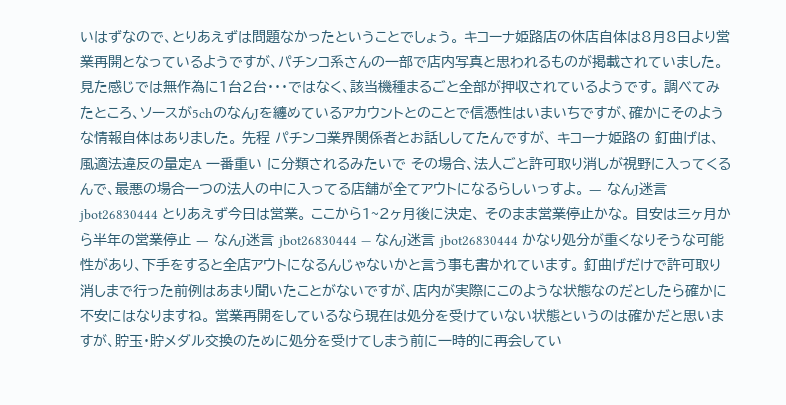いはずなので、とりあえずは問題なかったということでしょう。 キコーナ姫路店の休店自体は8月8日より営業再開となっているようですが、パチンコ系さんの一部で店内写真と思われるものが掲載されていました。 見た感じでは無作為に1台2台・・・ではなく、該当機種まるごと全部が押収されているようです。 調べてみたところ、ソースが5chのなんJを纏めているアカウントとのことで信憑性はいまいちですが、確かにそのような情報自体はありました。 先程 パチンコ業界関係者とお話ししてたんですが、 キコーナ姫路の 釘曲げは、風適法違反の量定A 一番重い に分類されるみたいで その場合、法人ごと許可取り消しが視野に入ってくるんで、最悪の場合一つの法人の中に入ってる店舗が全てアウトになるらしいっすよ。 — なんJ迷言 jbot26830444 とりあえず今日は営業。 ここから1~2ヶ月後に決定、 そのまま営業停止かな。 目安は三ヶ月から半年の営業停止 — なんJ迷言 jbot26830444 — なんJ迷言 jbot26830444 かなり処分が重くなりそうな可能性があり、下手をすると全店アウトになるんじゃないかと言う事も書かれています。 釘曲げだけで許可取り消しまで行った前例はあまり聞いたことがないですが、店内が実際にこのような状態なのだとしたら確かに不安にはなりますね。 営業再開をしているなら現在は処分を受けていない状態というのは確かだと思いますが、貯玉・貯メダル交換のために処分を受けてしまう前に一時的に再会してい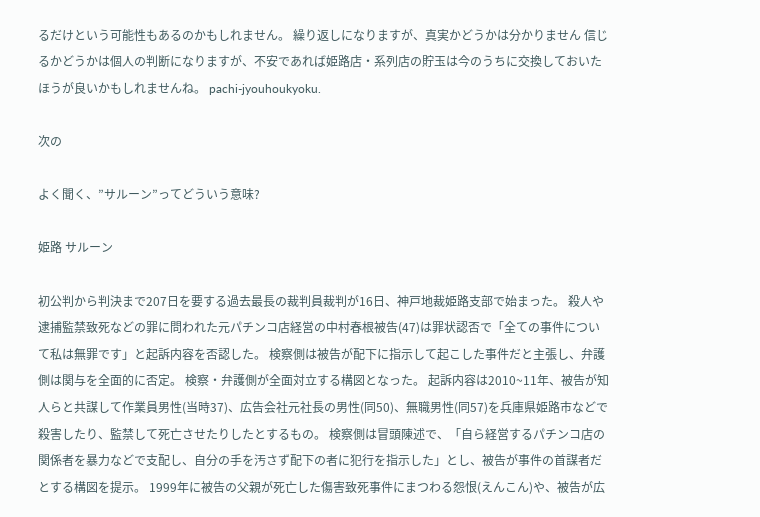るだけという可能性もあるのかもしれません。 繰り返しになりますが、真実かどうかは分かりません 信じるかどうかは個人の判断になりますが、不安であれば姫路店・系列店の貯玉は今のうちに交換しておいたほうが良いかもしれませんね。 pachi-jyouhoukyoku.

次の

よく聞く、”サルーン”ってどういう意味?

姫路 サルーン

初公判から判決まで207日を要する過去最長の裁判員裁判が16日、神戸地裁姫路支部で始まった。 殺人や逮捕監禁致死などの罪に問われた元パチンコ店経営の中村春根被告(47)は罪状認否で「全ての事件について私は無罪です」と起訴内容を否認した。 検察側は被告が配下に指示して起こした事件だと主張し、弁護側は関与を全面的に否定。 検察・弁護側が全面対立する構図となった。 起訴内容は2010~11年、被告が知人らと共謀して作業員男性(当時37)、広告会社元社長の男性(同50)、無職男性(同57)を兵庫県姫路市などで殺害したり、監禁して死亡させたりしたとするもの。 検察側は冒頭陳述で、「自ら経営するパチンコ店の関係者を暴力などで支配し、自分の手を汚さず配下の者に犯行を指示した」とし、被告が事件の首謀者だとする構図を提示。 1999年に被告の父親が死亡した傷害致死事件にまつわる怨恨(えんこん)や、被告が広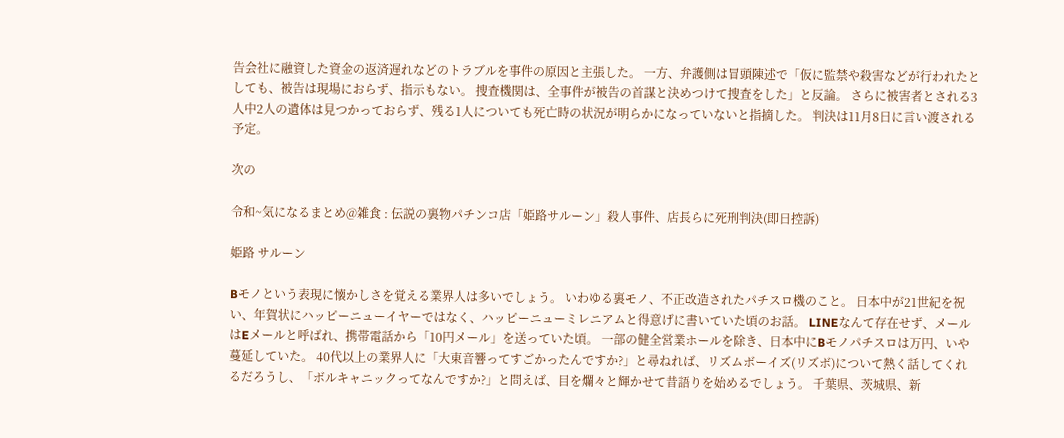告会社に融資した資金の返済遅れなどのトラブルを事件の原因と主張した。 一方、弁護側は冒頭陳述で「仮に監禁や殺害などが行われたとしても、被告は現場におらず、指示もない。 捜査機関は、全事件が被告の首謀と決めつけて捜査をした」と反論。 さらに被害者とされる3人中2人の遺体は見つかっておらず、残る1人についても死亡時の状況が明らかになっていないと指摘した。 判決は11月8日に言い渡される予定。

次の

令和~気になるまとめ@雑食 : 伝説の裏物パチンコ店「姫路サルーン」殺人事件、店長らに死刑判決(即日控訴)

姫路 サルーン

Bモノという表現に懐かしさを覚える業界人は多いでしょう。 いわゆる裏モノ、不正改造されたパチスロ機のこと。 日本中が21世紀を祝い、年賀状にハッピーニューイヤーではなく、ハッピーニューミレニアムと得意げに書いていた頃のお話。 LINEなんて存在せず、メールはEメールと呼ばれ、携帯電話から「10円メール」を送っていた頃。 一部の健全営業ホールを除き、日本中にBモノパチスロは万円、いや蔓延していた。 40代以上の業界人に「大東音響ってすごかったんですか?」と尋ねれば、リズムボーイズ(リズボ)について熱く話してくれるだろうし、「ボルキャニックってなんですか?」と問えば、目を爛々と輝かせて昔語りを始めるでしょう。 千葉県、茨城県、新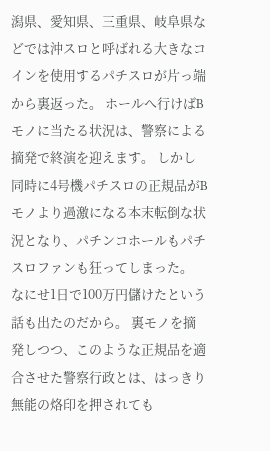潟県、愛知県、三重県、岐阜県などでは沖スロと呼ばれる大きなコインを使用するパチスロが片っ端から裏返った。 ホールへ行けばBモノに当たる状況は、警察による摘発で終演を迎えます。 しかし同時に4号機パチスロの正規品がBモノより過激になる本末転倒な状況となり、パチンコホールもパチスロファンも狂ってしまった。 なにせ1日で100万円儲けたという話も出たのだから。 裏モノを摘発しつつ、このような正規品を適合させた警察行政とは、はっきり無能の烙印を押されても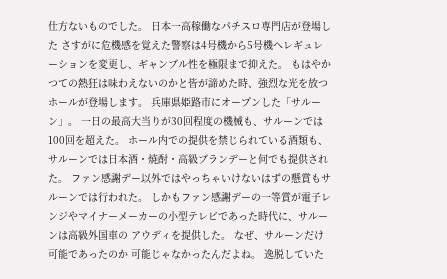仕方ないものでした。 日本一高稼働なパチスロ専門店が登場した さすがに危機感を覚えた警察は4号機から5号機へレギュレーションを変更し、ギャンブル性を極限まで抑えた。 もはやかつての熱狂は味わえないのかと皆が諦めた時、強烈な光を放つホールが登場します。 兵庫県姫路市にオープンした「サルーン」。 一日の最高大当りが30回程度の機械も、サルーンでは100回を超えた。 ホール内での提供を禁じられている酒類も、サルーンでは日本酒・焼酎・高級ブランデーと何でも提供された。 ファン感謝デー以外ではやっちゃいけないはずの懸賞もサルーンでは行われた。 しかもファン感謝デーの一等賞が電子レンジやマイナーメーカーの小型テレビであった時代に、サルーンは高級外国車の アウディを提供した。 なぜ、サルーンだけ可能であったのか 可能じゃなかったんだよね。 逸脱していた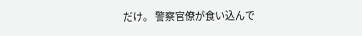だけ。 警察官僚が食い込んで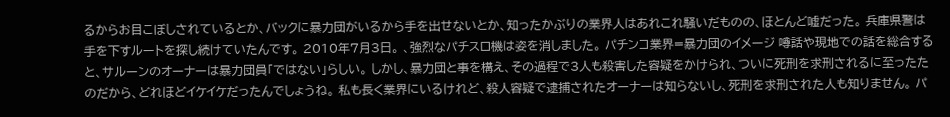るからお目こぼしされているとか、バックに暴力団がいるから手を出せないとか、知ったかぶりの業界人はあれこれ騒いだものの、ほとんど嘘だった。 兵庫県警は手を下すルートを探し続けていたんです。 2010年7月3日。 、強烈なパチスロ機は姿を消しました。 パチンコ業界=暴力団のイメージ 噂話や現地での話を総合すると、サルーンのオーナーは暴力団員「ではない」らしい。 しかし、暴力団と事を構え、その過程で3人も殺害した容疑をかけられ、ついに死刑を求刑されるに至ったたのだから、どれほどイケイケだったんでしょうね。 私も長く業界にいるけれど、殺人容疑で逮捕されたオーナーは知らないし、死刑を求刑された人も知りません。 パ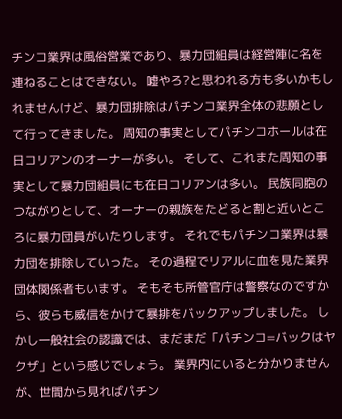チンコ業界は風俗営業であり、暴力団組員は経営陣に名を連ねることはできない。 嘘やろ?と思われる方も多いかもしれませんけど、暴力団排除はパチンコ業界全体の悲願として行ってきました。 周知の事実としてパチンコホールは在日コリアンのオーナーが多い。 そして、これまた周知の事実として暴力団組員にも在日コリアンは多い。 民族同胞のつながりとして、オーナーの親族をたどると割と近いところに暴力団員がいたりします。 それでもパチンコ業界は暴力団を排除していった。 その過程でリアルに血を見た業界団体関係者もいます。 そもそも所管官庁は警察なのですから、彼らも威信をかけて暴排をバックアップしました。 しかし一般社会の認識では、まだまだ「パチンコ=バックはヤクザ」という感じでしょう。 業界内にいると分かりませんが、世間から見ればパチン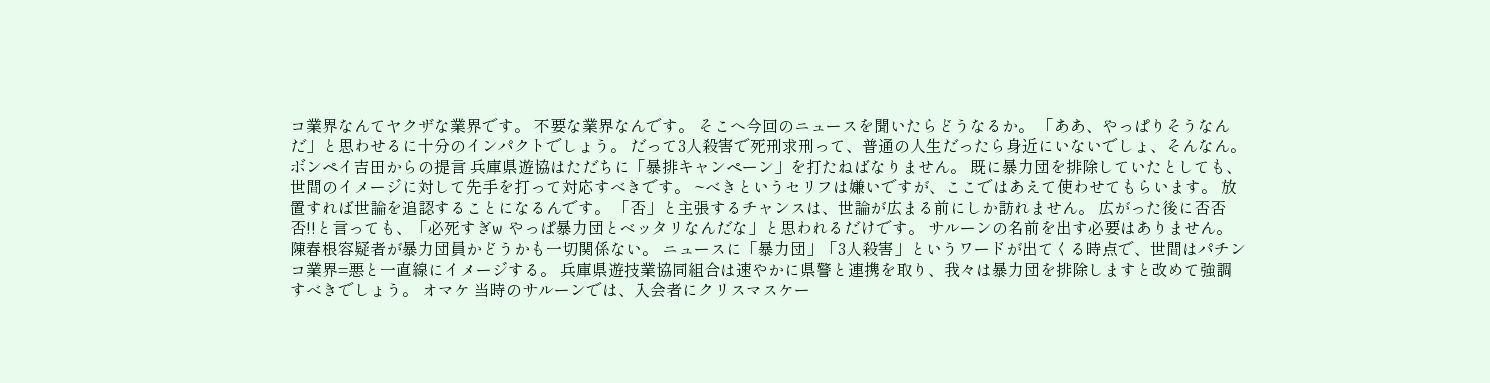コ業界なんてヤクザな業界です。 不要な業界なんです。 そこへ今回のニュースを聞いたらどうなるか。 「ああ、やっぱりそうなんだ」と思わせるに十分のインパクトでしょう。 だって3人殺害で死刑求刑って、普通の人生だったら身近にいないでしょ、そんなん。 ボンペイ吉田からの提言 兵庫県遊協はただちに「暴排キャンペーン」を打たねばなりません。 既に暴力団を排除していたとしても、世間のイメージに対して先手を打って対応すべきです。 ~べきというセリフは嫌いですが、ここではあえて使わせてもらいます。 放置すれば世論を追認することになるんです。 「否」と主張するチャンスは、世論が広まる前にしか訪れません。 広がった後に否否否!!と言っても、「必死すぎw やっぱ暴力団とベッタリなんだな」と思われるだけです。 サルーンの名前を出す必要はありません。 陳春根容疑者が暴力団員かどうかも一切関係ない。 ニュースに「暴力団」「3人殺害」というワードが出てくる時点で、世間はパチンコ業界=悪と一直線にイメージする。 兵庫県遊技業協同組合は速やかに県警と連携を取り、我々は暴力団を排除しますと改めて強調すべきでしょう。 オマケ 当時のサルーンでは、入会者にクリスマスケー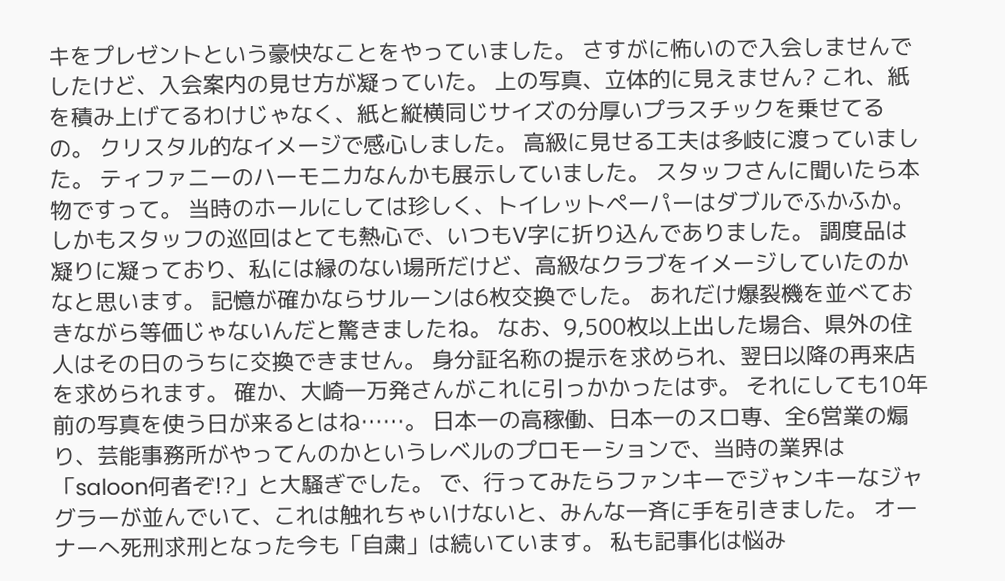キをプレゼントという豪快なことをやっていました。 さすがに怖いので入会しませんでしたけど、入会案内の見せ方が凝っていた。 上の写真、立体的に見えません? これ、紙を積み上げてるわけじゃなく、紙と縦横同じサイズの分厚いプラスチックを乗せてるの。 クリスタル的なイメージで感心しました。 高級に見せる工夫は多岐に渡っていました。 ティファニーのハーモニカなんかも展示していました。 スタッフさんに聞いたら本物ですって。 当時のホールにしては珍しく、トイレットペーパーはダブルでふかふか。 しかもスタッフの巡回はとても熱心で、いつもV字に折り込んでありました。 調度品は凝りに凝っており、私には縁のない場所だけど、高級なクラブをイメージしていたのかなと思います。 記憶が確かならサルーンは6枚交換でした。 あれだけ爆裂機を並べておきながら等価じゃないんだと驚きましたね。 なお、9,500枚以上出した場合、県外の住人はその日のうちに交換できません。 身分証名称の提示を求められ、翌日以降の再来店を求められます。 確か、大崎一万発さんがこれに引っかかったはず。 それにしても10年前の写真を使う日が来るとはね……。 日本一の高稼働、日本一のスロ専、全6営業の煽り、芸能事務所がやってんのかというレベルのプロモーションで、当時の業界は「saloon何者ぞ!?」と大騒ぎでした。 で、行ってみたらファンキーでジャンキーなジャグラーが並んでいて、これは触れちゃいけないと、みんな一斉に手を引きました。 オーナーへ死刑求刑となった今も「自粛」は続いています。 私も記事化は悩み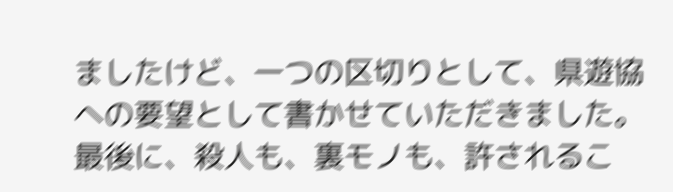ましたけど、一つの区切りとして、県遊協への要望として書かせていただきました。 最後に、殺人も、裏モノも、許されるこ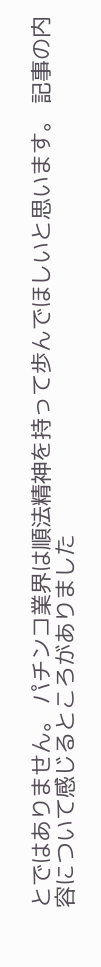とではありません。 パチンコ業界は順法精神を持って歩んでほしいと思います。 記事の内容について感じるところがありました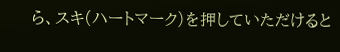ら、スキ(ハートマーク)を押していただけると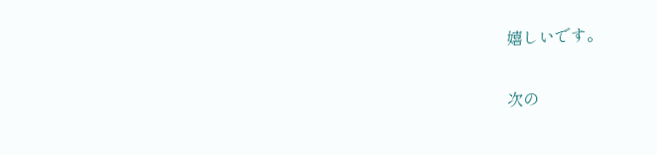嬉しいです。

次の